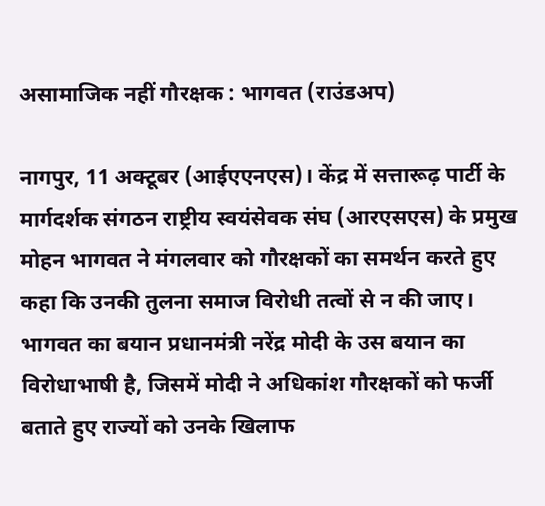असामाजिक नहीं गौरक्षक : भागवत (राउंडअप)

नागपुर, 11 अक्टूबर (आईएएनएस)। केंद्र में सत्तारूढ़ पार्टी के मार्गदर्शक संगठन राष्ट्रीय स्वयंसेवक संघ (आरएसएस) के प्रमुख मोहन भागवत ने मंगलवार को गौरक्षकों का समर्थन करते हुए कहा कि उनकी तुलना समाज विरोधी तत्वों से न की जाए। भागवत का बयान प्रधानमंत्री नरेंद्र मोदी के उस बयान का विरोधाभाषी है, जिसमें मोदी ने अधिकांश गौरक्षकों को फर्जी बताते हुए राज्यों को उनके खिलाफ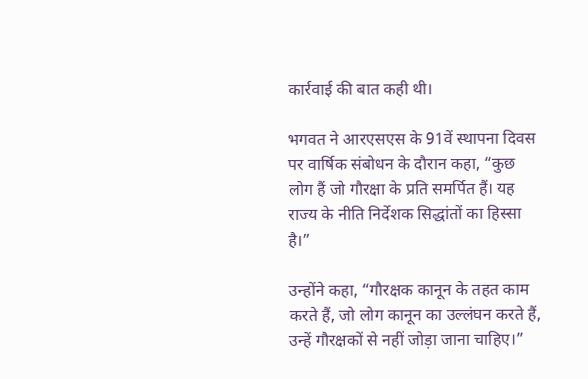कार्रवाई की बात कही थी।

भगवत ने आरएसएस के 91वें स्थापना दिवस पर वार्षिक संबोधन के दौरान कहा, “कुछ लोग हैं जो गौरक्षा के प्रति समर्पित हैं। यह राज्य के नीति निर्देशक सिद्धांतों का हिस्सा है।”

उन्होंने कहा, “गौरक्षक कानून के तहत काम करते हैं, जो लोग कानून का उल्लंघन करते हैं, उन्हें गौरक्षकों से नहीं जोड़ा जाना चाहिए।”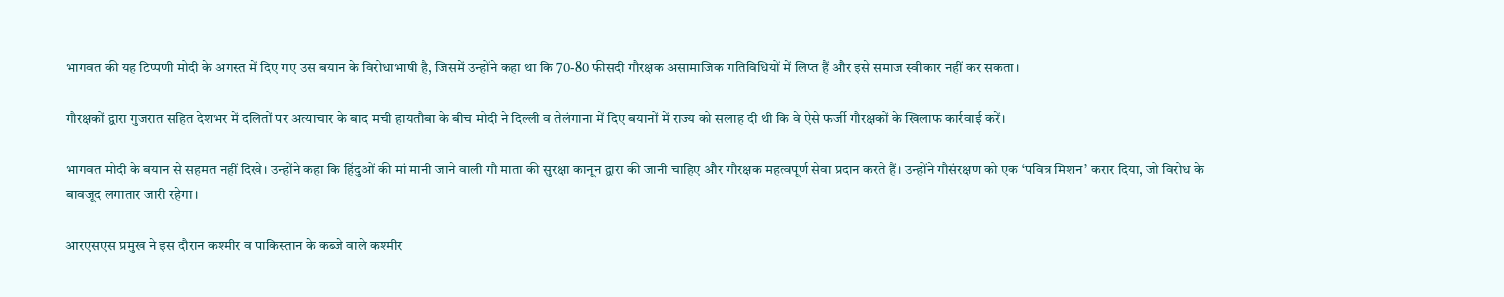भागवत की यह टिप्पणी मोदी के अगस्त में दिए गए उस बयान के विरोधाभाषी है, जिसमें उन्होंने कहा था कि 70-80 फीसदी गौरक्षक असामाजिक गतिविधियों में लिप्त हैं और इसे समाज स्वीकार नहीं कर सकता।

गौरक्षकों द्वारा गुजरात सहित देशभर में दलितों पर अत्याचार के बाद मची हायतौबा के बीच मोदी ने दिल्ली व तेलंगाना में दिए बयानों में राज्य को सलाह दी थी कि वे ऐसे फर्जी गौरक्षकों के खिलाफ कार्रवाई करें।

भागवत मोदी के बयान से सहमत नहीं दिखे। उन्होंने कहा कि हिंदुओं की मां मानी जाने वाली गौ माता की सुरक्षा कानून द्वारा की जानी चाहिए और गौरक्षक महत्वपूर्ण सेवा प्रदान करते हैं। उन्होंने गौसंरक्षण को एक ‘पवित्र मिशन’ करार दिया, जो विरोध के बावजूद लगातार जारी रहेगा।

आरएसएस प्रमुख ने इस दौरान कश्मीर व पाकिस्तान के कब्जे वाले कश्मीर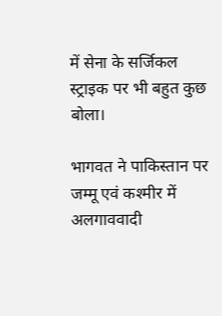में सेना के सर्जिकल स्ट्राइक पर भी बहुत कुछ बोला।

भागवत ने पाकिस्तान पर जम्मू एवं कश्मीर में अलगाववादी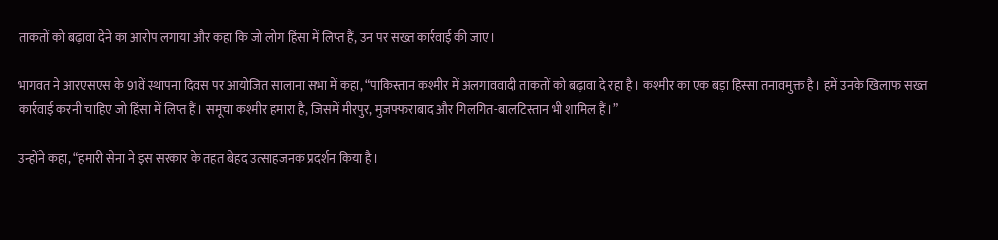ताकतों को बढ़ावा देने का आरोप लगाया और कहा कि जो लोग हिंसा में लिप्त हैं, उन पर सख्त कार्रवाई की जाए।

भागवत ने आरएसएस के 91वें स्थापना दिवस पर आयोजित सालाना सभा में कहा, “पाकिस्तान कश्मीर में अलगाववादी ताकतों को बढ़ावा दे रहा है। कश्मीर का एक बड़ा हिस्सा तनावमुक्त है। हमें उनके खिलाफ सख्त कार्रवाई करनी चाहिए जो हिंसा में लिप्त हैं। समूचा कश्मीर हमारा है, जिसमें मीरपुर, मुजफ्फराबाद और गिलगित-बालटिस्तान भी शामिल हैं।”

उन्होंने कहा, “हमारी सेना ने इस सरकार के तहत बेहद उत्साहजनक प्रदर्शन किया है।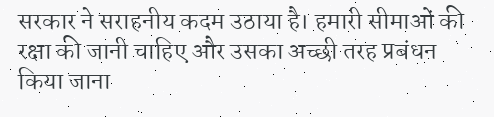सरकार ने सराहनीय कदम उठाया है। हमारी सीमाओं की रक्षा की जानी चाहिए और उसका अच्छी तरह प्रबंधन किया जाना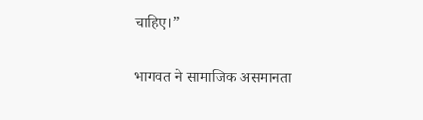चाहिए।”

भागवत ने सामाजिक असमानता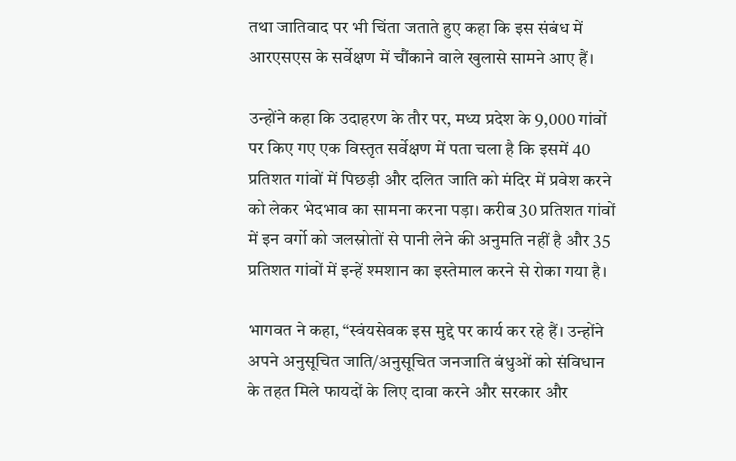तथा जातिवाद पर भी चिंता जताते हुए कहा कि इस संबंध में आरएसएस के सर्वेक्षण में चौंकाने वाले खुलासे सामने आए हैं।

उन्होंने कहा कि उदाहरण के तौर पर, मध्य प्रदेश के 9,000 गांवों पर किए गए एक विस्तृत सर्वेक्षण में पता चला है कि इसमें 40 प्रतिशत गांवों में पिछड़ी और दलित जाति को मंदिर में प्रवेश करने को लेकर भेदभाव का सामना करना पड़ा। करीब 30 प्रतिशत गांवों में इन वर्गो को जलस्रोतों से पानी लेने की अनुमति नहीं है और 35 प्रतिशत गांवों में इन्हें श्मशान का इस्तेमाल करने से रोका गया है।

भागवत ने कहा, “स्वंयसेवक इस मुद्दे पर कार्य कर रहे हैं। उन्होंने अपने अनुसूचित जाति/अनुसूचित जनजाति बंधुओं को संविधान के तहत मिले फायदों के लिए दावा करने और सरकार और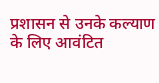प्रशासन से उनके कल्याण के लिए आवंटित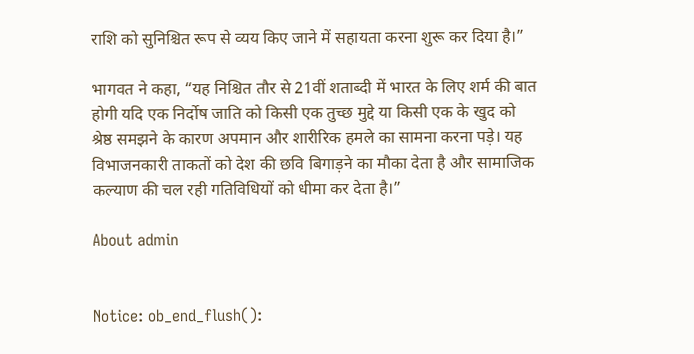राशि को सुनिश्चित रूप से व्यय किए जाने में सहायता करना शुरू कर दिया है।”

भागवत ने कहा, “यह निश्चित तौर से 21वीं शताब्दी में भारत के लिए शर्म की बात होगी यदि एक निर्दोष जाति को किसी एक तुच्छ मुद्दे या किसी एक के खुद को श्रेष्ठ समझने के कारण अपमान और शारीरिक हमले का सामना करना पड़े। यह विभाजनकारी ताकतों को देश की छवि बिगाड़ने का मौका देता है और सामाजिक कल्याण की चल रही गतिविधियों को धीमा कर देता है।”

About admin


Notice: ob_end_flush():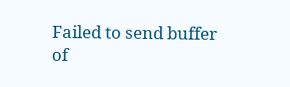Failed to send buffer of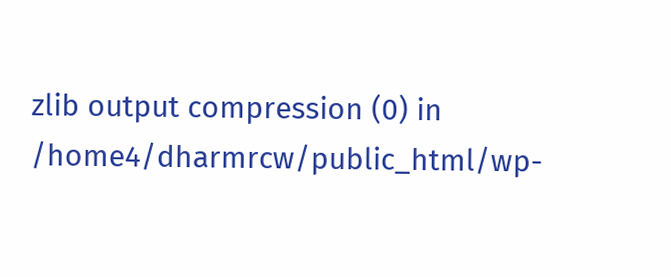zlib output compression (0) in /home4/dharmrcw/public_html/wp-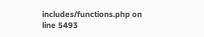includes/functions.php on line 5493